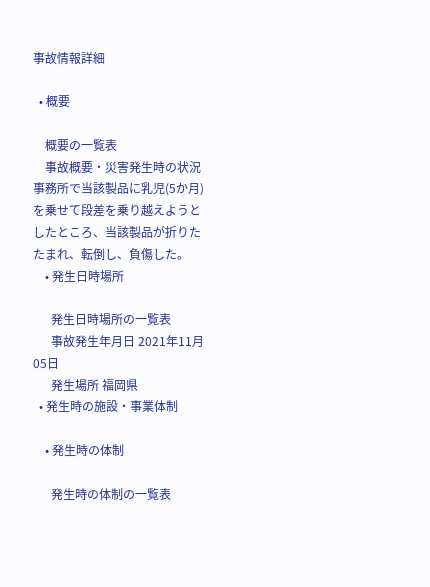事故情報詳細

  • 概要

    概要の一覧表
    事故概要・災害発生時の状況 事務所で当該製品に乳児(5か月)を乗せて段差を乗り越えようとしたところ、当該製品が折りたたまれ、転倒し、負傷した。
    • 発生日時場所

      発生日時場所の一覧表
      事故発生年月日 2021年11月05日
      発生場所 福岡県
  • 発生時の施設・事業体制

    • 発生時の体制

      発生時の体制の一覧表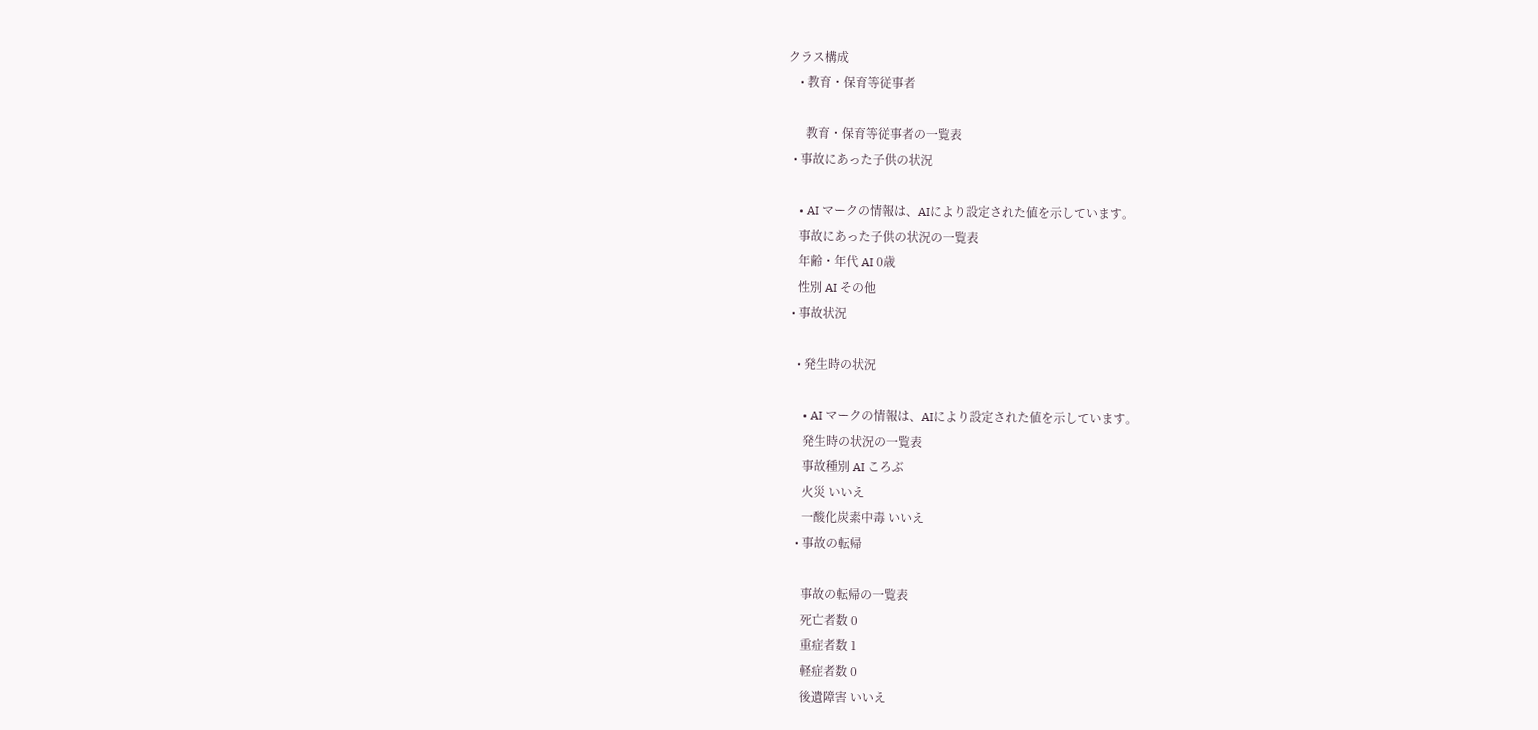クラス構成
    • 教育・保育等従事者

      教育・保育等従事者の一覧表
  • 事故にあった子供の状況

    • AI マークの情報は、AIにより設定された値を示しています。
    事故にあった子供の状況の一覧表
    年齢・年代 AI 0歳
    性別 AI その他
  • 事故状況

    • 発生時の状況

      • AI マークの情報は、AIにより設定された値を示しています。
      発生時の状況の一覧表
      事故種別 AI ころぶ
      火災 いいえ
      一酸化炭素中毒 いいえ
    • 事故の転帰

      事故の転帰の一覧表
      死亡者数 0
      重症者数 1
      軽症者数 0
      後遺障害 いいえ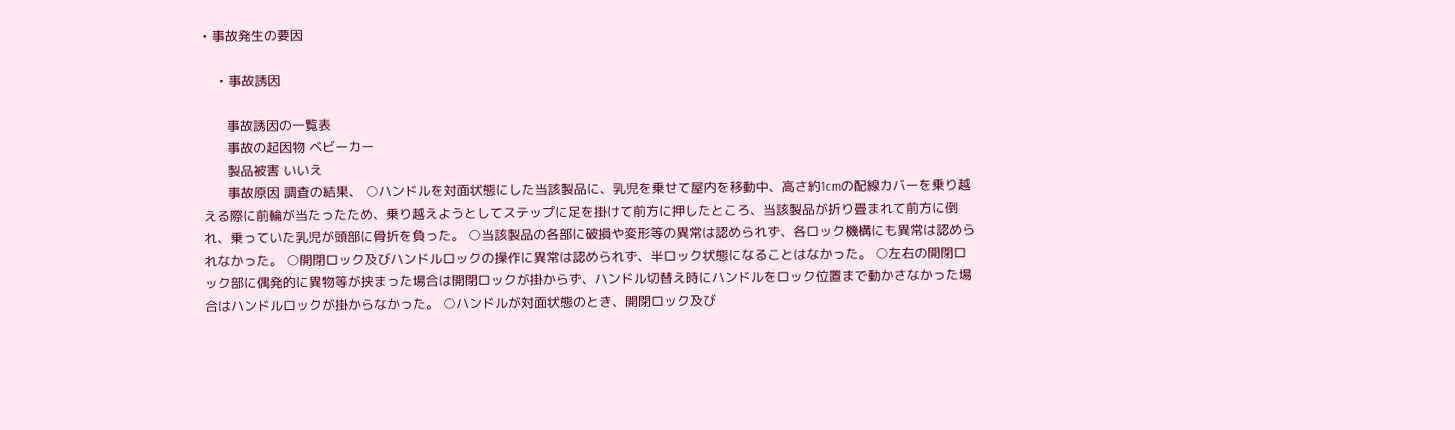• 事故発生の要因

    • 事故誘因

      事故誘因の一覧表
      事故の起因物 ベビーカー
      製品被害 いいえ
      事故原因 調査の結果、 ○ハンドルを対面状態にした当該製品に、乳児を乗せて屋内を移動中、高さ約1cmの配線カバーを乗り越える際に前輪が当たったため、乗り越えようとしてステップに足を掛けて前方に押したところ、当該製品が折り畳まれて前方に倒れ、乗っていた乳児が頭部に骨折を負った。 ○当該製品の各部に破損や変形等の異常は認められず、各ロック機構にも異常は認められなかった。 ○開閉ロック及びハンドルロックの操作に異常は認められず、半ロック状態になることはなかった。 ○左右の開閉ロック部に偶発的に異物等が挟まった場合は開閉ロックが掛からず、ハンドル切替え時にハンドルをロック位置まで動かさなかった場合はハンドルロックが掛からなかった。 ○ハンドルが対面状態のとき、開閉ロック及び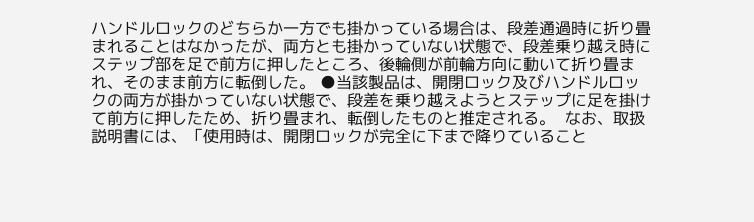ハンドルロックのどちらか一方でも掛かっている場合は、段差通過時に折り畳まれることはなかったが、両方とも掛かっていない状態で、段差乗り越え時にステップ部を足で前方に押したところ、後輪側が前輪方向に動いて折り畳まれ、そのまま前方に転倒した。 ●当該製品は、開閉ロック及びハンドルロックの両方が掛かっていない状態で、段差を乗り越えようとステップに足を掛けて前方に押したため、折り畳まれ、転倒したものと推定される。  なお、取扱説明書には、「使用時は、開閉ロックが完全に下まで降りていること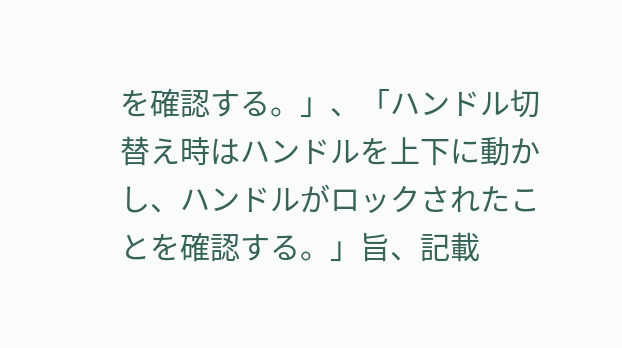を確認する。」、「ハンドル切替え時はハンドルを上下に動かし、ハンドルがロックされたことを確認する。」旨、記載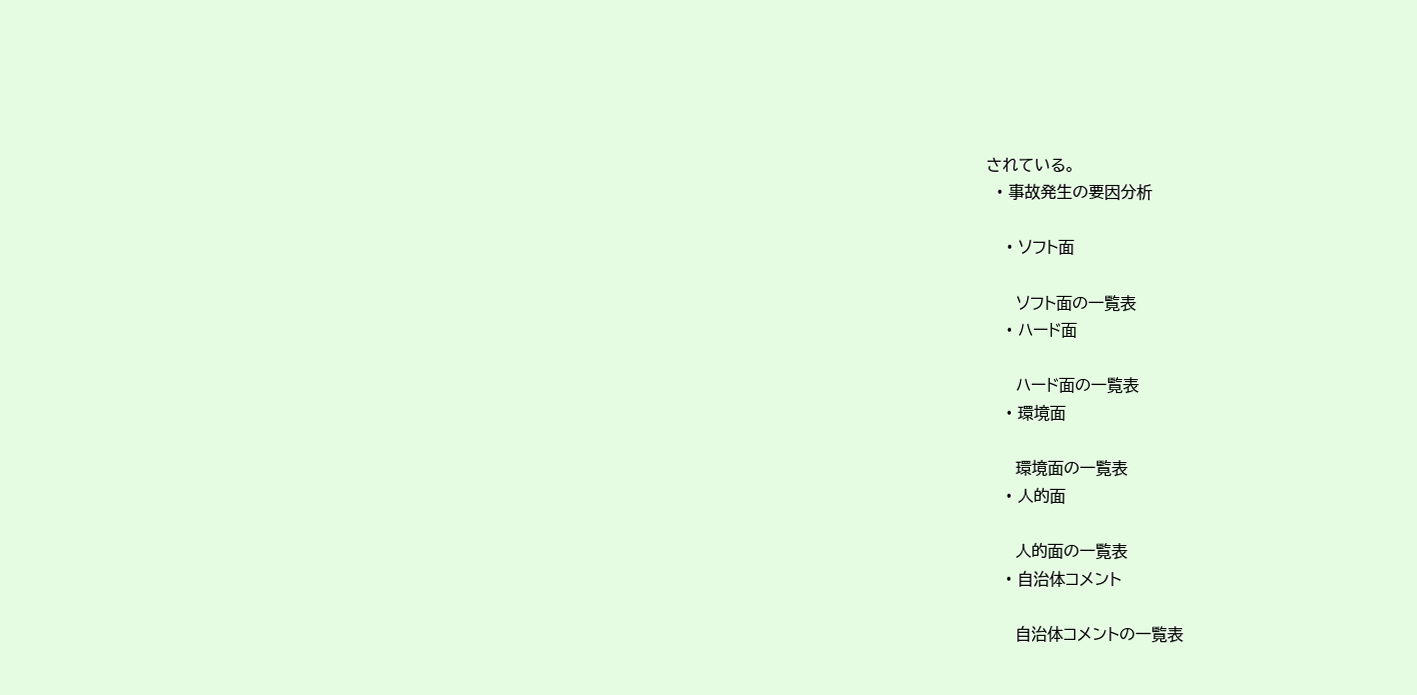されている。
  • 事故発生の要因分析

    • ソフト面

      ソフト面の一覧表
    • ハード面

      ハード面の一覧表
    • 環境面

      環境面の一覧表
    • 人的面

      人的面の一覧表
    • 自治体コメント

      自治体コメントの一覧表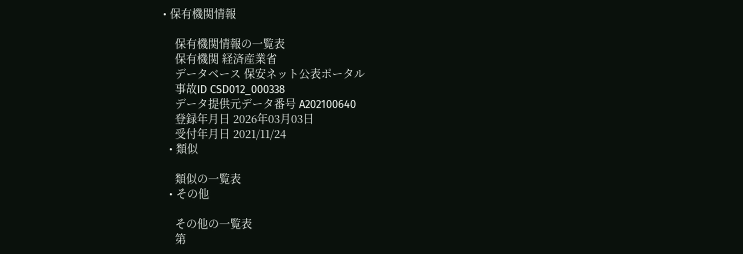• 保有機関情報

    保有機関情報の一覧表
    保有機関 経済産業省
    データベース 保安ネット公表ポータル
    事故ID CSD012_000338
    データ提供元データ番号 A202100640
    登録年月日 2026年03月03日
    受付年月日 2021/11/24
  • 類似

    類似の一覧表
  • その他

    その他の一覧表
    第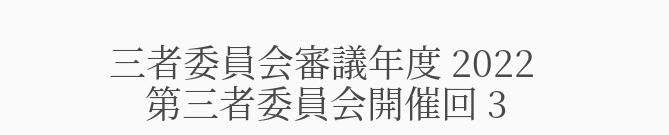三者委員会審議年度 2022
    第三者委員会開催回 3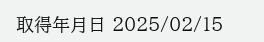取得年月日 2025/02/15